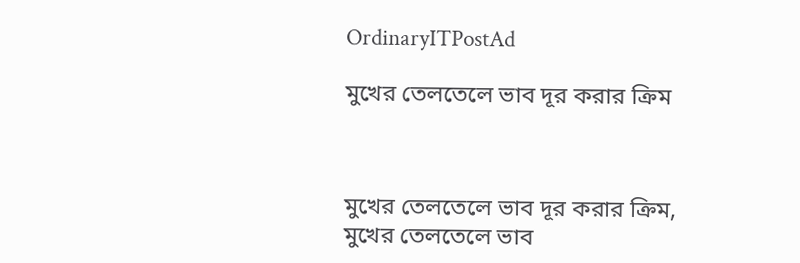OrdinaryITPostAd

মুখের তেলতেলে ভাব দূর করার ক্রিম



মুখের তেলতেলে ভাব দূর করার ক্রিম, মুখের তেলতেলে ভাব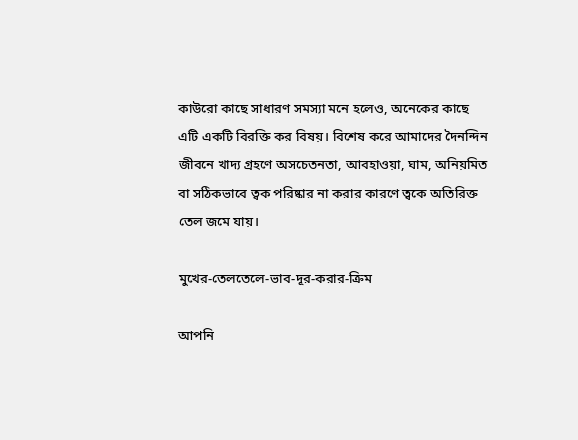কাউরো কাছে সাধারণ সমস্যা মনে হলেও, অনেকের কাছে এটি একটি বিরক্তি কর বিষয়। বিশেষ করে আমাদের দৈনন্দিন জীবনে খাদ্য গ্রহণে অসচেতনতা, আবহাওয়া, ঘাম, অনিয়মিত বা সঠিকভাবে ত্বক পরিষ্কার না করার কারণে ত্বকে অতিরিক্ত তেল জমে যায়।

মুখের-তেলতেলে-ভাব-দূর-করার-ক্রিম

আপনি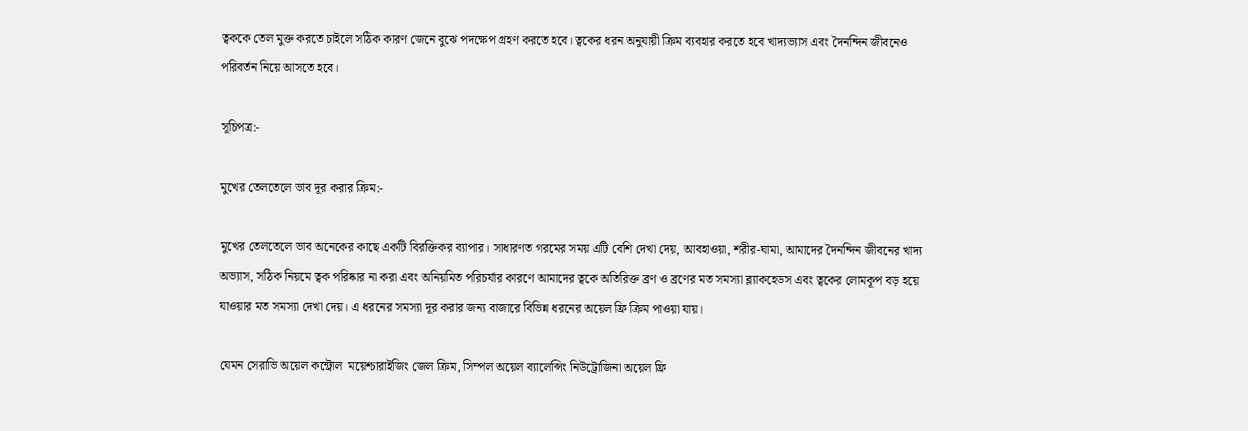ত্বককে তেল মুক্ত করতে চাইলে সঠিক কারণ জেনে বুঝে পদক্ষেপ গ্রহণ করতে হবে। ত্বকের ধরন অনুযায়ী ক্রিম ব্যবহার করতে হবে খাদ্যভ্যাস এবং দৈনন্দিন জীবনেও পরিবর্তন নিয়ে আসতে হবে।

সূচিপত্র:-

মুখের তেলতেলে ভাব দূর করার ক্রিম:-

মুখের তেলতেলে ভাব অনেকের কাছে একটি বিরক্তিকর ব্যাপার। সাধারণত গরমের সময় এটি বেশি দেখা দেয়, আবহাওয়া, শরীর-ঘামা, আমাদের দৈনন্দিন জীবনের খাদ্য অভ্যাস, সঠিক নিয়মে ত্বক পরিষ্কার না করা এবং অনিয়মিত পরিচর্যার কারণে আমাদের ত্বকে অতিরিক্ত ব্রণ ও ব্রণের মত সমস্যা ব্ল্যাকহেডস এবং ত্বকের লোমকূপ বড় হয়ে যাওয়ার মত সমস্যা দেখা দেয়। এ ধরনের সমস্যা দূর করার জন্য বাজারে বিভিন্ন ধরনের অয়েল ফ্রি ক্রিম পাওয়া যায়।

যেমন সেরাভি অয়েল কন্ট্রোল  ময়েশ্চারাইজিং জেল ক্রিম, সিম্পল অয়েল ব্যালেন্সিং নিউট্রোজিনা অয়েল ফ্রি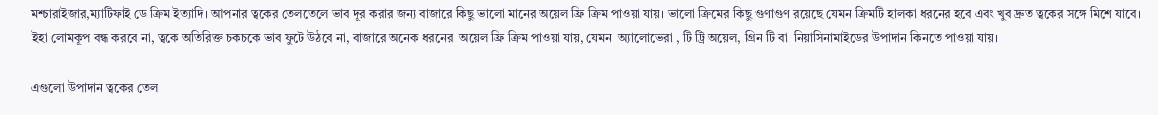মশ্চারাইজার,ম্যাটিফাই ডে ক্রিম ইত্যাদি। আপনার ত্বকের তেলতেলে ভাব দূর করার জন্য বাজারে কিছু ভালো মানের অয়েল ফ্রি ক্রিম পাওয়া যায়। ভালো ক্রিমের কিছু গুণাগুণ রয়েছে যেমন ক্রিমটি হালকা ধরনের হবে এবং খুব দ্রুত ত্বকের সঙ্গে মিশে যাবে।  ইহা লোমকূপ বন্ধ করবে না, ত্বকে অতিরিক্ত চকচকে ভাব ফুটে উঠবে না, বাজারে অনেক ধরনের  অয়েল ফ্রি ক্রিম পাওয়া যায়, যেমন  অ্যালোভেরা , টি ট্রি অয়েল, গ্রিন টি বা  নিয়াসিনামাইডের উপাদান কিনতে পাওয়া যায়।

এগুলো উপাদান ত্বকের তেল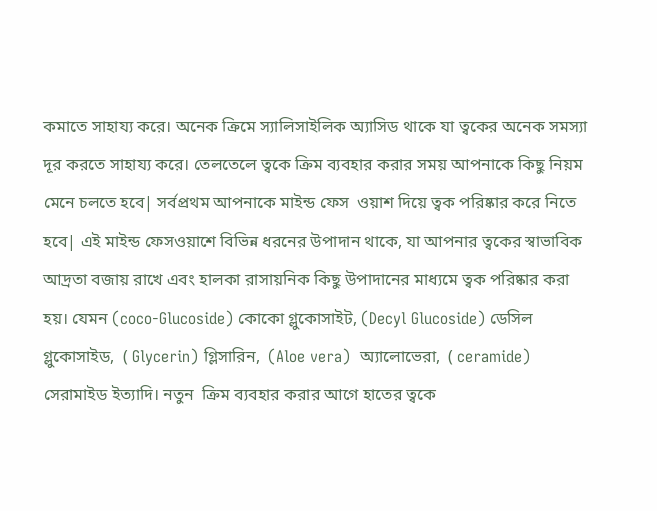কমাতে সাহায্য করে। অনেক ক্রিমে স্যালিসাইলিক অ্যাসিড থাকে যা ত্বকের অনেক সমস্যা দূর করতে সাহায্য করে। তেলতেলে ত্বকে ক্রিম ব্যবহার করার সময় আপনাকে কিছু নিয়ম মেনে চলতে হবে| সর্বপ্রথম আপনাকে মাইন্ড ফেস  ওয়াশ দিয়ে ত্বক পরিষ্কার করে নিতে হবে| এই মাইন্ড ফেসওয়াশে বিভিন্ন ধরনের উপাদান থাকে, যা আপনার ত্বকের স্বাভাবিক আদ্রতা বজায় রাখে এবং হালকা রাসায়নিক কিছু উপাদানের মাধ্যমে ত্বক পরিষ্কার করা হয়। যেমন (coco-Glucoside) কোকো গ্লুকোসাইট, (Decyl Glucoside) ডেসিল গ্লুকোসাইড,  ( Glycerin) গ্লিসারিন,  (Aloe vera)  অ্যালোভেরা,  ( ceramide) সেরামাইড ইত্যাদি। নতুন  ক্রিম ব্যবহার করার আগে হাতের ত্বকে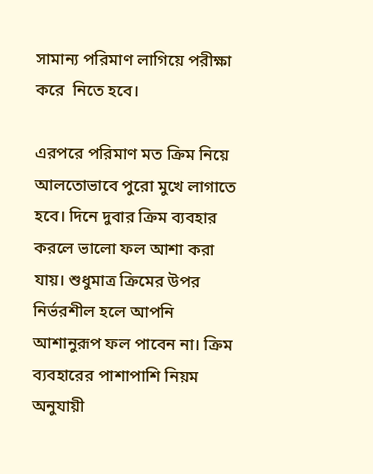সামান্য পরিমাণ লাগিয়ে পরীক্ষা করে  নিতে হবে।

এরপরে পরিমাণ মত ক্রিম নিয়ে আলতোভাবে পুরো মুখে লাগাতে হবে। দিনে দুবার ক্রিম ব্যবহার করলে ভালো ফল আশা করা যায়। শুধুমাত্র ক্রিমের উপর নির্ভরশীল হলে আপনি আশানুরূপ ফল পাবেন না। ক্রিম ব্যবহারের পাশাপাশি নিয়ম অনুযায়ী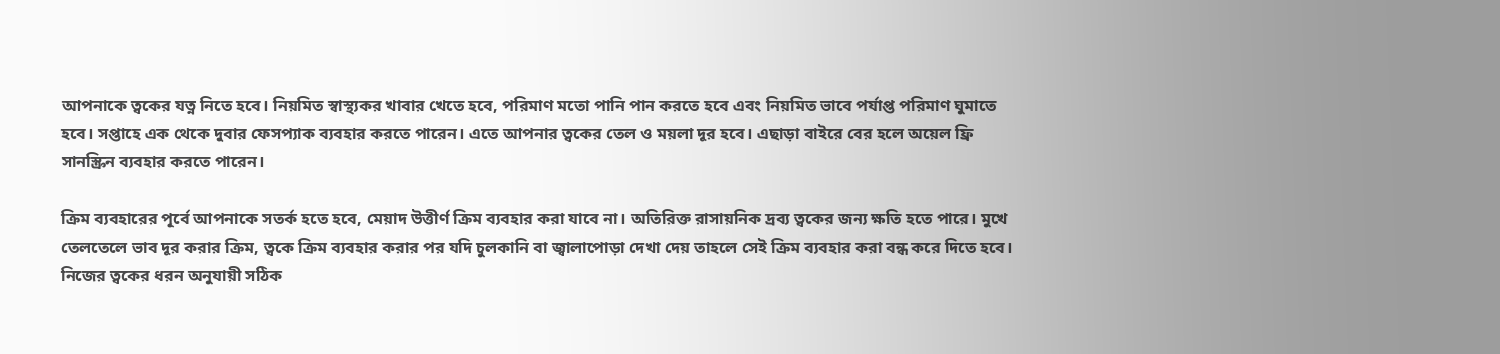আপনাকে ত্বকের যত্ন নিতে হবে। নিয়মিত স্বাস্থ্যকর খাবার খেতে হবে, পরিমাণ মতো পানি পান করতে হবে এবং নিয়মিত ভাবে পর্যাপ্ত পরিমাণ ঘুমাতে হবে। সপ্তাহে এক থেকে দুবার ফেসপ্যাক ব্যবহার করতে পারেন। এতে আপনার ত্বকের তেল ও ময়লা দূর হবে। এছাড়া বাইরে বের হলে অয়েল ফ্রি সানস্ক্রিন ব্যবহার করতে পারেন।

ক্রিম ব্যবহারের পূর্বে আপনাকে সতর্ক হতে হবে, মেয়াদ উত্তীর্ণ ক্রিম ব্যবহার করা যাবে না। অতিরিক্ত রাসায়নিক দ্রব্য ত্বকের জন্য ক্ষতি হতে পারে। মুখে তেলতেলে ভাব দূর করার ক্রিম, ত্বকে ক্রিম ব্যবহার করার পর যদি চুলকানি বা জ্বালাপোড়া দেখা দেয় তাহলে সেই ক্রিম ব্যবহার করা বন্ধ করে দিতে হবে। নিজের ত্বকের ধরন অনুযায়ী সঠিক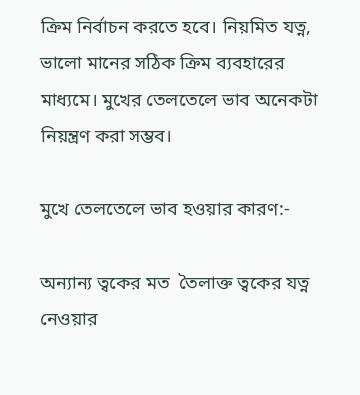ক্রিম নির্বাচন করতে হবে। নিয়মিত যত্ন, ভালো মানের সঠিক ক্রিম ব্যবহারের মাধ্যমে। মুখের তেলতেলে ভাব অনেকটা নিয়ন্ত্রণ করা সম্ভব।

মুখে তেলতেলে ভাব হওয়ার কারণ:-

অন্যান্য ত্বকের মত  তৈলাক্ত ত্বকের যত্ন নেওয়ার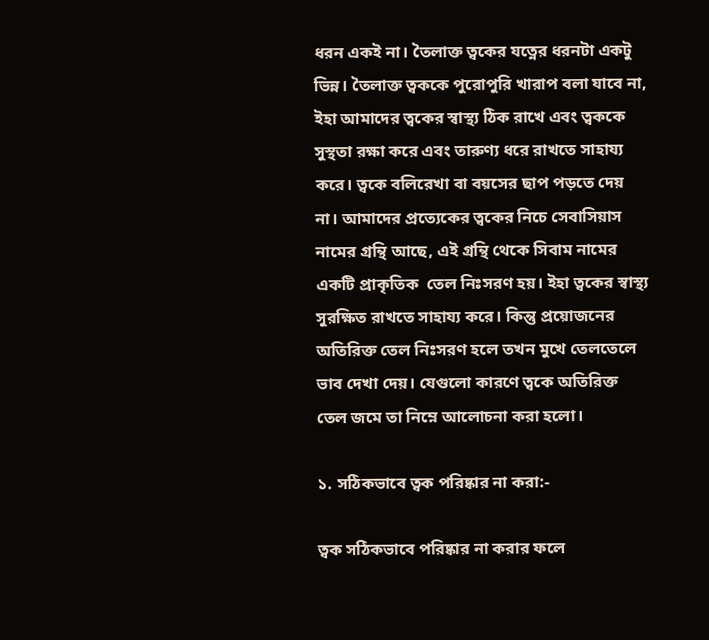ধরন একই না। তৈলাক্ত ত্বকের যত্নের ধরনটা একটু ভিন্ন। তৈলাক্ত ত্বককে পুরোপুরি খারাপ বলা যাবে না, ইহা আমাদের ত্বকের স্বাস্থ্য ঠিক রাখে এবং ত্বককে সুস্থতা রক্ষা করে এবং তারুণ্য ধরে রাখতে সাহায্য করে। ত্বকে বলিরেখা বা বয়সের ছাপ পড়তে দেয় না। আমাদের প্রত্যেকের ত্বকের নিচে সেবাসিয়াস নামের গ্রন্থি আছে, এই গ্রন্থি থেকে সিবাম নামের একটি প্রাকৃতিক  তেল নিঃসরণ হয়। ইহা ত্বকের স্বাস্থ্য সুরক্ষিত রাখতে সাহায্য করে। কিন্তু প্রয়োজনের অতিরিক্ত তেল নিঃসরণ হলে তখন মুখে তেলতেলে ভাব দেখা দেয়। যেগুলো কারণে ত্বকে অতিরিক্ত তেল জমে তা নিম্নে আলোচনা করা হলো।

১. সঠিকভাবে ত্বক পরিষ্কার না করা:-

ত্বক সঠিকভাবে পরিষ্কার না করার ফলে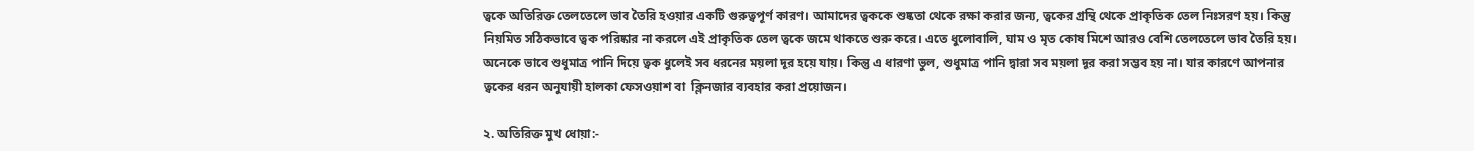ত্বকে অতিরিক্ত তেলতেলে ভাব তৈরি হওয়ার একটি গুরুত্বপূর্ণ কারণ। আমাদের ত্বককে শুষ্কতা থেকে রক্ষা করার জন্য, ত্বকের গ্রন্থি থেকে প্রাকৃতিক তেল নিঃসরণ হয়। কিন্তু নিয়মিত সঠিকভাবে ত্বক পরিষ্কার না করলে এই প্রাকৃতিক তেল ত্বকে জমে থাকতে শুরু করে। এতে ধুলোবালি, ঘাম ও মৃত কোষ মিশে আরও বেশি তেলতেলে ভাব তৈরি হয়। অনেকে ভাবে শুধুমাত্র পানি দিয়ে ত্বক ধুলেই সব ধরনের ময়লা দূর হয়ে যায়। কিন্তু এ ধারণা ভুল, শুধুমাত্র পানি দ্বারা সব ময়লা দূর করা সম্ভব হয় না। যার কারণে আপনার ত্বকের ধরন অনুযায়ী হালকা ফেসওয়াশ বা  ক্লিনজার ব্যবহার করা প্রয়োজন।

২. অতিরিক্ত মুখ ধোয়া:-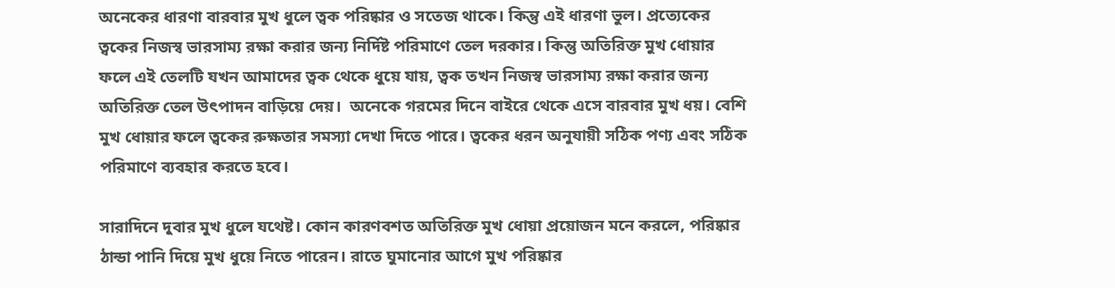অনেকের ধারণা বারবার মুখ ধুলে ত্বক পরিষ্কার ও সতেজ থাকে। কিন্তু এই ধারণা ভুল। প্রত্যেকের ত্বকের নিজস্ব ভারসাম্য রক্ষা করার জন্য নির্দিষ্ট পরিমাণে তেল দরকার। কিন্তু অতিরিক্ত মুখ ধোয়ার ফলে এই তেলটি যখন আমাদের ত্বক থেকে ধুয়ে যায়, ত্বক তখন নিজস্ব ভারসাম্য রক্ষা করার জন্য অতিরিক্ত তেল উৎপাদন বাড়িয়ে দেয়।  অনেকে গরমের দিনে বাইরে থেকে এসে বারবার মুখ ধয়। বেশি মুখ ধোয়ার ফলে ত্বকের রুক্ষতার সমস্যা দেখা দিতে পারে। ত্বকের ধরন অনুযায়ী সঠিক পণ্য এবং সঠিক পরিমাণে ব্যবহার করতে হবে।

সারাদিনে দুবার মুখ ধুলে যথেষ্ট। কোন কারণবশত অতিরিক্ত মুখ ধোয়া প্রয়োজন মনে করলে, পরিষ্কার ঠান্ডা পানি দিয়ে মুখ ধুয়ে নিতে পারেন। রাতে ঘুমানোর আগে মুখ পরিষ্কার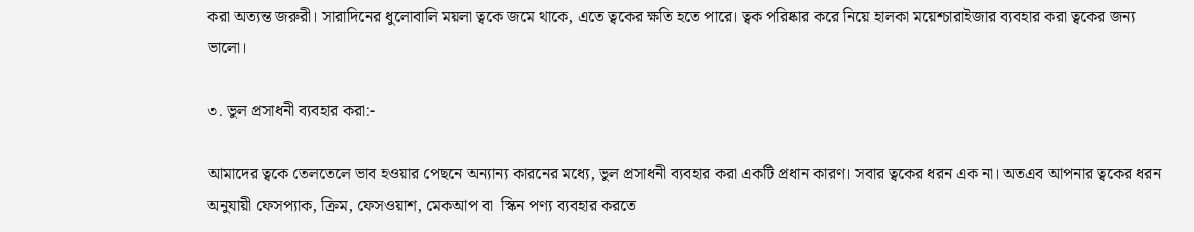করা অত্যন্ত জরুরী। সারাদিনের ধুলোবালি ময়লা ত্বকে জমে থাকে, এতে ত্বকের ক্ষতি হতে পারে। ত্বক পরিষ্কার করে নিয়ে হালকা ময়েশ্চারাইজার ব্যবহার করা ত্বকের জন্য ভালো।

৩. ভুল প্রসাধনী ব্যবহার করা:-

আমাদের ত্বকে তেলতেলে ভাব হওয়ার পেছনে অন্যান্য কারনের মধ্যে, ভুল প্রসাধনী ব্যবহার করা একটি প্রধান কারণ। সবার ত্বকের ধরন এক না। অতএব আপনার ত্বকের ধরন অনুযায়ী ফেসপ্যাক, ক্রিম, ফেসওয়াশ, মেকআপ বা  স্কিন পণ্য ব্যবহার করতে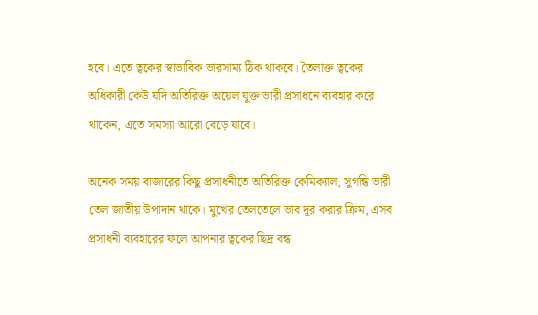হবে। এতে ত্বকের স্বাভাবিক ভারসাম্য ঠিক থাকবে। তৈলাক্ত ত্বকের অধিকারী কেউ যদি অতিরিক্ত অয়েল যুক্ত ভারী প্রসাধনে ব্যবহার করে থাকেন, এতে সমস্যা আরো বেড়ে যাবে।

অনেক সময় বাজারের কিছু প্রসাধনীতে অতিরিক্ত কেমিক্যাল, সুগন্ধি ভারী তেল জাতীয় উপাদান থাকে। মুখের তেলতেলে ভাব দূর করার ক্রিম, এসব প্রসাধনী ব্যবহারের ফলে আপনার ত্বকের ছিদ্র বন্ধ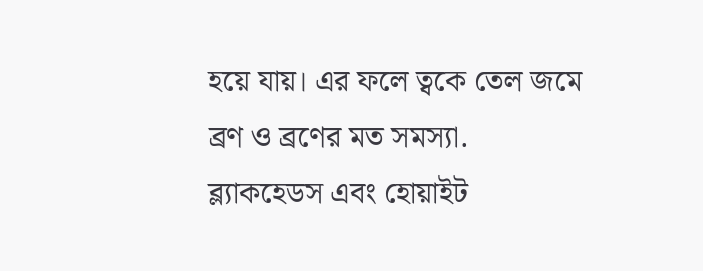হয়ে যায়। এর ফলে ত্বকে তেল জমে ব্রণ ও ব্রণের মত সমস্যা. ব্ল্যাকহেডস এবং হোয়াইট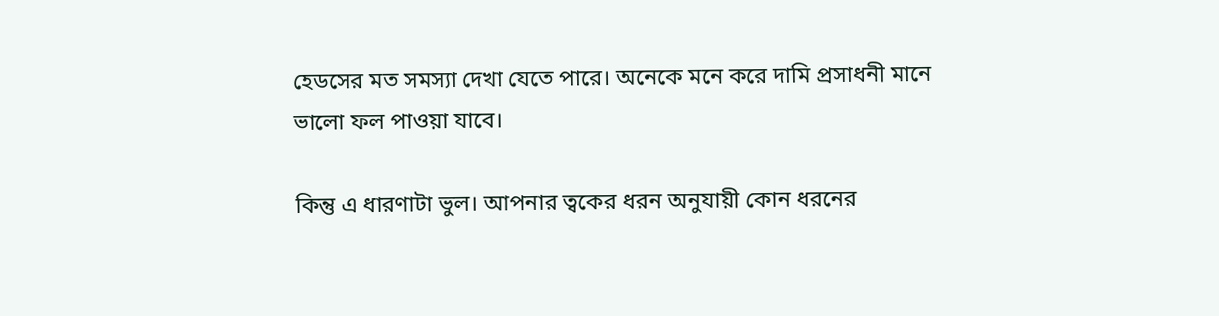হেডসের মত সমস্যা দেখা যেতে পারে। অনেকে মনে করে দামি প্রসাধনী মানে ভালো ফল পাওয়া যাবে।

কিন্তু এ ধারণাটা ভুল। আপনার ত্বকের ধরন অনুযায়ী কোন ধরনের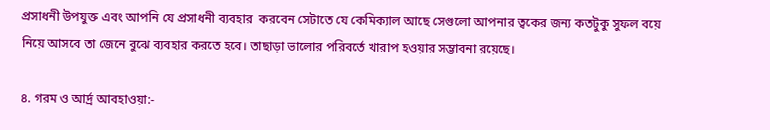প্রসাধনী উপযুক্ত এবং আপনি যে প্রসাধনী ব্যবহার  করবেন সেটাতে যে কেমিক্যাল আছে সেগুলো আপনার ত্বকের জন্য কতটুকু সুফল বয়ে নিয়ে আসবে তা জেনে বুঝে ব্যবহার করতে হবে। তাছাড়া ভালোর পরিবর্তে খারাপ হওয়ার সম্ভাবনা রয়েছে।

৪. গরম ও আর্দ্র আবহাওয়া:-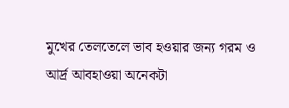মুখের তেলতেলে ভাব হওয়ার জন্য গরম ও আর্দ্র আবহাওয়া অনেকটা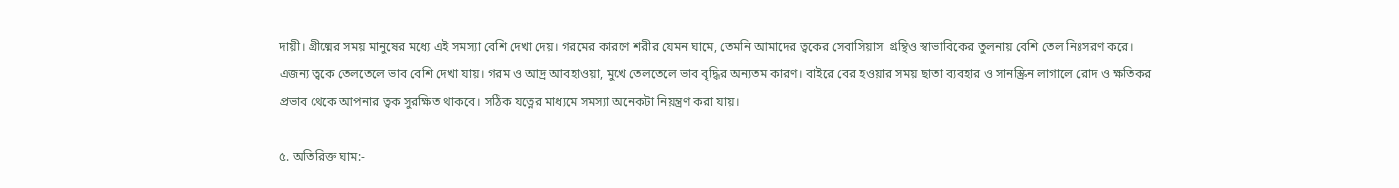দায়ী। গ্রীষ্মের সময় মানুষের মধ্যে এই সমস্যা বেশি দেখা দেয়। গরমের কারণে শরীর যেমন ঘামে, তেমনি আমাদের ত্বকের সেবাসিয়াস  গ্রন্থিও স্বাভাবিকের তুলনায় বেশি তেল নিঃসরণ করে। এজন্য ত্বকে তেলতেলে ভাব বেশি দেখা যায়। গরম ও আদ্র আবহাওয়া, মুখে তেলতেলে ভাব বৃদ্ধির অন্যতম কারণ। বাইরে বের হওয়ার সময় ছাতা ব্যবহার ও সানস্ক্রিন লাগালে রোদ ও ক্ষতিকর প্রভাব থেকে আপনার ত্বক সুরক্ষিত থাকবে। সঠিক যত্নের মাধ্যমে সমস্যা অনেকটা নিয়ন্ত্রণ করা যায়।

৫. অতিরিক্ত ঘাম:-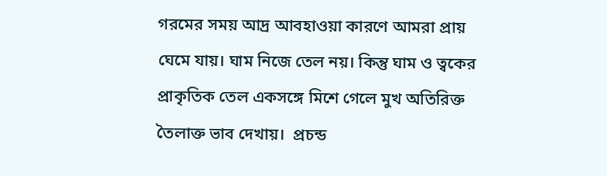গরমের সময় আদ্র আবহাওয়া কারণে আমরা প্রায় ঘেমে যায়। ঘাম নিজে তেল নয়। কিন্তু ঘাম ও ত্বকের প্রাকৃতিক তেল একসঙ্গে মিশে গেলে মুখ অতিরিক্ত তৈলাক্ত ভাব দেখায়।  প্রচন্ড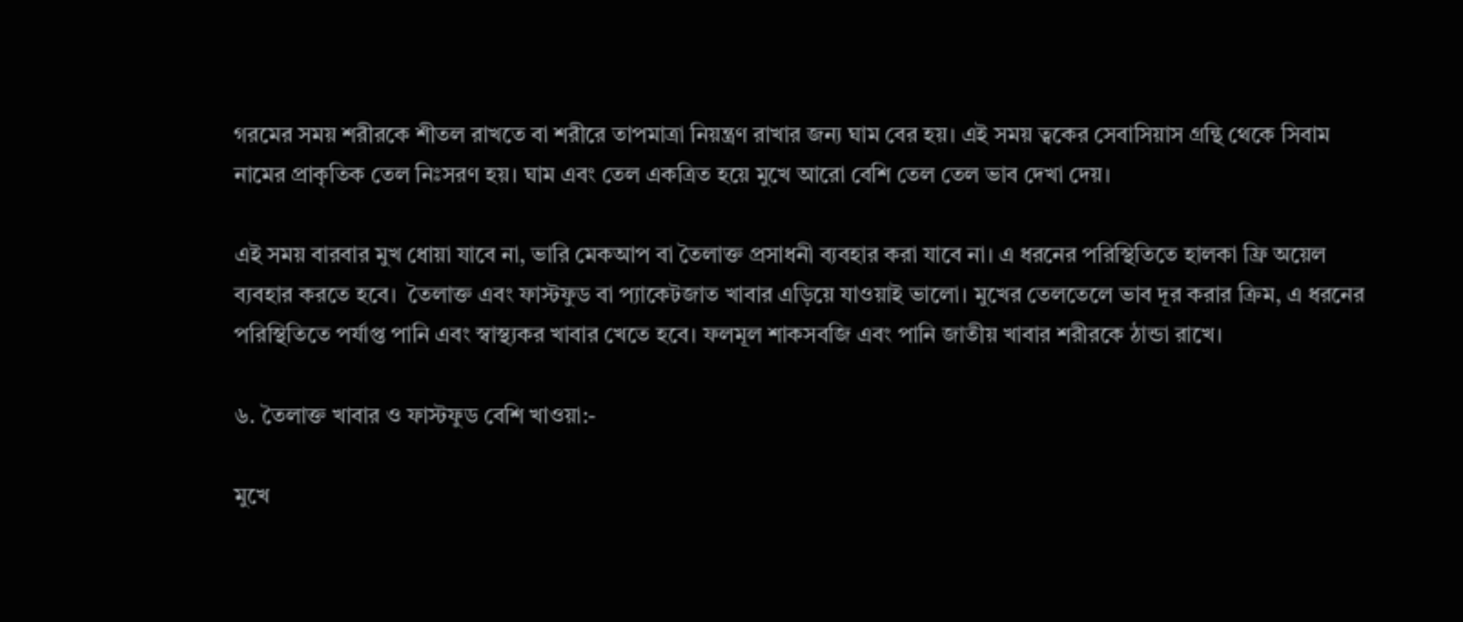গরমের সময় শরীরকে শীতল রাখতে বা শরীরে তাপমাত্রা নিয়ন্ত্রণ রাখার জন্য ঘাম বের হয়। এই সময় ত্বকের সেবাসিয়াস গ্রন্থি থেকে সিবাম নামের প্রাকৃতিক তেল নিঃসরণ হয়। ঘাম এবং তেল একত্রিত হয়ে মুখে আরো বেশি তেল তেল ভাব দেখা দেয়।

এই সময় বারবার মুখ ধোয়া যাবে না, ভারি মেকআপ বা তৈলাক্ত প্রসাধনী ব্যবহার করা যাবে না। এ ধরনের পরিস্থিতিতে হালকা ফ্রি অয়েল ব্যবহার করতে হবে।  তৈলাক্ত এবং ফাস্টফুড বা প্যাকেটজাত খাবার এড়িয়ে যাওয়াই ভালো। মুখের তেলতেলে ভাব দূর করার ক্রিম, এ ধরনের পরিস্থিতিতে পর্যাপ্ত পানি এবং স্বাস্থ্যকর খাবার খেতে হবে। ফলমূল শাকসবজি এবং পানি জাতীয় খাবার শরীরকে ঠান্ডা রাখে।

৬. তৈলাক্ত খাবার ও ফাস্টফুড বেশি খাওয়া:-

মুখে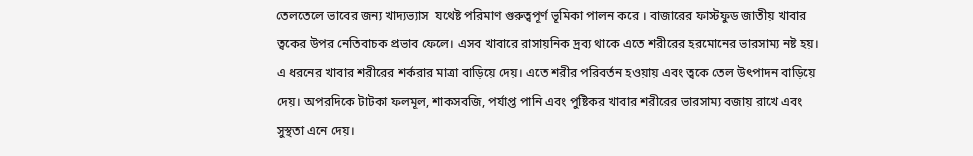তেলতেলে ভাবের জন্য খাদ্যভ্যাস  যথেষ্ট পরিমাণ গুরুত্বপূর্ণ ভূমিকা পালন করে । বাজারের ফাস্টফুড জাতীয় খাবার ত্বকের উপর নেতিবাচক প্রভাব ফেলে। এসব খাবারে রাসায়নিক দ্রব্য থাকে এতে শরীরের হরমোনের ভারসাম্য নষ্ট হয়। এ ধরনের খাবার শরীরের শর্করার মাত্রা বাড়িয়ে দেয়। এতে শরীর পরিবর্তন হওয়ায় এবং ত্বকে তেল উৎপাদন বাড়িয়ে দেয়। অপরদিকে টাটকা ফলমূল, শাকসবজি, পর্যাপ্ত পানি এবং পুষ্টিকর খাবার শরীরের ভারসাম্য বজায় রাখে এবং সুস্থতা এনে দেয়।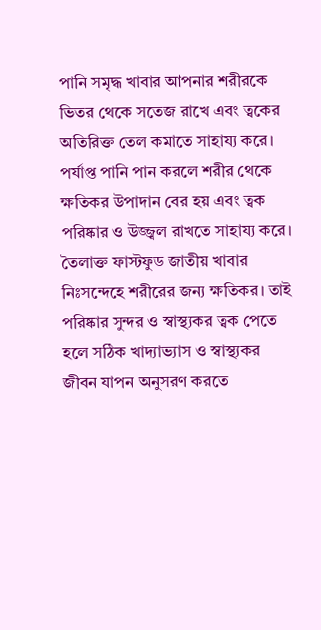পানি সমৃদ্ধ খাবার আপনার শরীরকে ভিতর থেকে সতেজ রাখে এবং ত্বকের অতিরিক্ত তেল কমাতে সাহায্য করে। পর্যাপ্ত পানি পান করলে শরীর থেকে ক্ষতিকর উপাদান বের হয় এবং ত্বক পরিষ্কার ও উজ্জ্বল রাখতে সাহায্য করে। তৈলাক্ত ফাস্টফুড জাতীয় খাবার নিঃসন্দেহে শরীরের জন্য ক্ষতিকর। তাই পরিষ্কার সুন্দর ও স্বাস্থ্যকর ত্বক পেতে হলে সঠিক খাদ্যাভ্যাস ও স্বাস্থ্যকর জীবন যাপন অনুসরণ করতে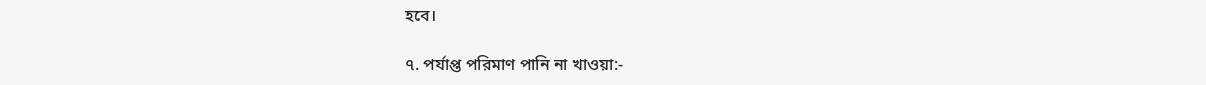হবে।

৭. পর্যাপ্ত পরিমাণ পানি না খাওয়া:-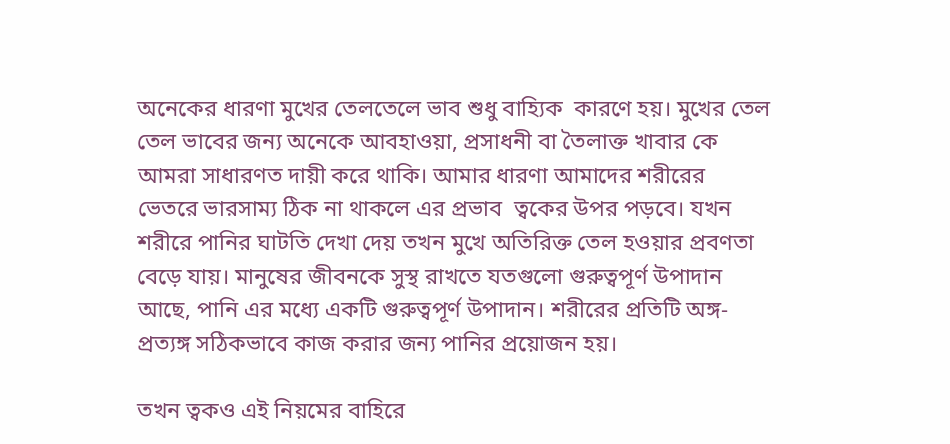অনেকের ধারণা মুখের তেলতেলে ভাব শুধু বাহ্যিক  কারণে হয়। মুখের তেল তেল ভাবের জন্য অনেকে আবহাওয়া, প্রসাধনী বা তৈলাক্ত খাবার কে আমরা সাধারণত দায়ী করে থাকি। আমার ধারণা আমাদের শরীরের ভেতরে ভারসাম্য ঠিক না থাকলে এর প্রভাব  ত্বকের উপর পড়বে। যখন শরীরে পানির ঘাটতি দেখা দেয় তখন মুখে অতিরিক্ত তেল হওয়ার প্রবণতা বেড়ে যায়। মানুষের জীবনকে সুস্থ রাখতে যতগুলো গুরুত্বপূর্ণ উপাদান আছে, পানি এর মধ্যে একটি গুরুত্বপূর্ণ উপাদান। শরীরের প্রতিটি অঙ্গ-প্রত্যঙ্গ সঠিকভাবে কাজ করার জন্য পানির প্রয়োজন হয়।

তখন ত্বকও এই নিয়মের বাহিরে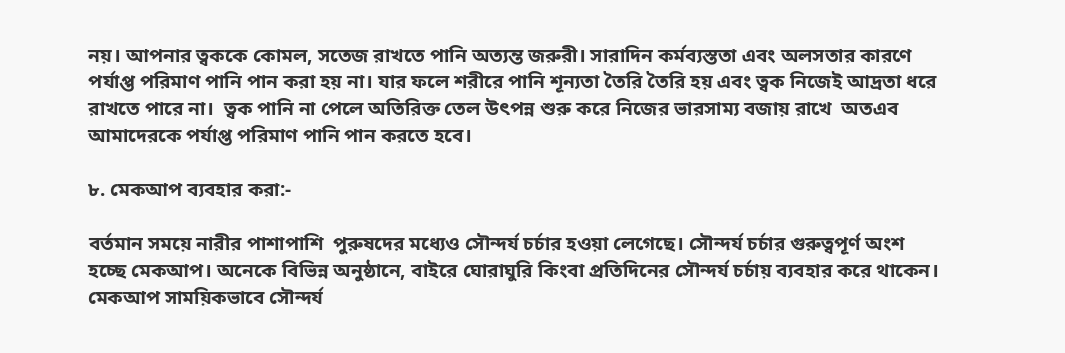নয়। আপনার ত্বককে কোমল, সতেজ রাখতে পানি অত্যন্ত জরুরী। সারাদিন কর্মব্যস্ততা এবং অলসতার কারণে পর্যাপ্ত পরিমাণ পানি পান করা হয় না। যার ফলে শরীরে পানি শূন্যতা তৈরি তৈরি হয় এবং ত্বক নিজেই আদ্রতা ধরে রাখতে পারে না।  ত্বক পানি না পেলে অতিরিক্ত তেল উৎপন্ন শুরু করে নিজের ভারসাম্য বজায় রাখে  অতএব আমাদেরকে পর্যাপ্ত পরিমাণ পানি পান করতে হবে।

৮. মেকআপ ব্যবহার করা:-

বর্তমান সময়ে নারীর পাশাপাশি  পুরুষদের মধ্যেও সৌন্দর্য চর্চার হওয়া লেগেছে। সৌন্দর্য চর্চার গুরুত্বপূর্ণ অংশ হচ্ছে মেকআপ। অনেকে বিভিন্ন অনুষ্ঠানে, বাইরে ঘোরাঘুরি কিংবা প্রতিদিনের সৌন্দর্য চর্চায় ব্যবহার করে থাকেন। মেকআপ সাময়িকভাবে সৌন্দর্য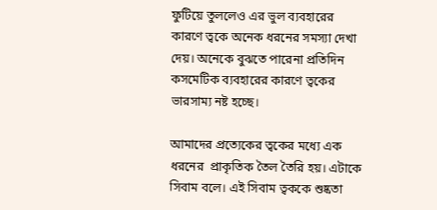ফুটিয়ে তুললেও এর ভুল ব্যবহারের কারণে ত্বকে অনেক ধরনের সমস্যা দেখা দেয়। অনেকে বুঝতে পারেনা প্রতিদিন কসমেটিক ব্যবহারের কারণে ত্বকের ভারসাম্য নষ্ট হচ্ছে।

আমাদের প্রত্যেকের ত্বকের মধ্যে এক ধরনের  প্রাকৃতিক তৈল তৈরি হয়। এটাকে সিবাম বলে। এই সিবাম ত্বককে শুষ্কতা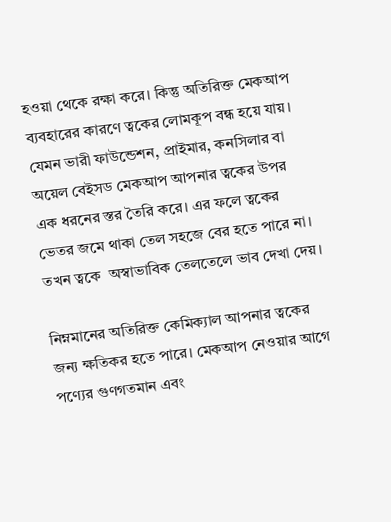হওয়া থেকে রক্ষা করে। কিন্তু অতিরিক্ত মেকআপ ব্যবহারের কারণে ত্বকের লোমকূপ বন্ধ হয়ে যায়। যেমন ভারী ফাউন্ডেশন, প্রাইমার, কনসিলার বা অয়েল বেইসড মেকআপ আপনার ত্বকের উপর  এক ধরনের স্তর তৈরি করে। এর ফলে ত্বকের ভেতর জমে থাকা তেল সহজে বের হতে পারে না।  তখন ত্বকে  অস্বাভাবিক তেলতেলে ভাব দেখা দেয়।

নিম্নমানের অতিরিক্ত কেমিক্যাল আপনার ত্বকের জন্য ক্ষতিকর হতে পারে। মেকআপ নেওয়ার আগে পণ্যের গুণগতমান এবং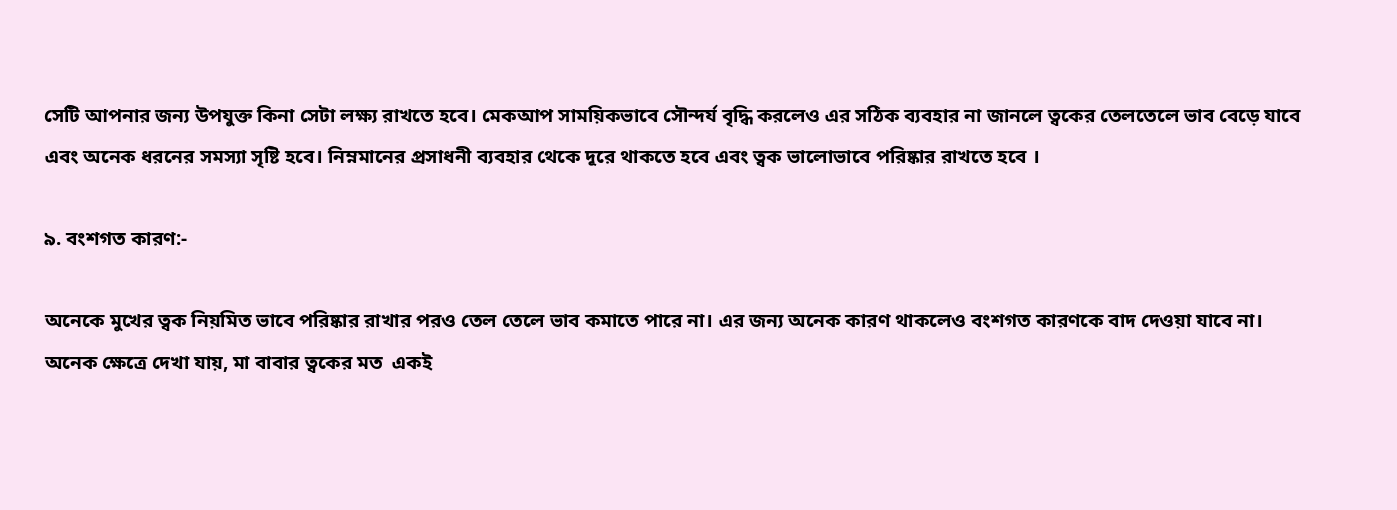সেটি আপনার জন্য উপযুক্ত কিনা সেটা লক্ষ্য রাখতে হবে। মেকআপ সাময়িকভাবে সৌন্দর্য বৃদ্ধি করলেও এর সঠিক ব্যবহার না জানলে ত্বকের তেলতেলে ভাব বেড়ে যাবে এবং অনেক ধরনের সমস্যা সৃষ্টি হবে। নিম্নমানের প্রসাধনী ব্যবহার থেকে দূরে থাকতে হবে এবং ত্বক ভালোভাবে পরিষ্কার রাখতে হবে ।

৯. বংশগত কারণ:-

অনেকে মুখের ত্বক নিয়মিত ভাবে পরিষ্কার রাখার পরও তেল তেলে ভাব কমাতে পারে না। এর জন্য অনেক কারণ থাকলেও বংশগত কারণকে বাদ দেওয়া যাবে না। অনেক ক্ষেত্রে দেখা যায়, মা বাবার ত্বকের মত  একই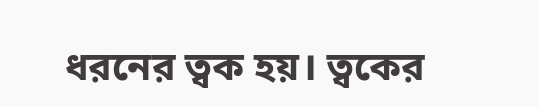ধরনের ত্বক হয়। ত্বকের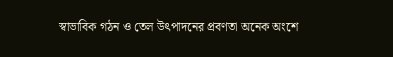স্বাভাবিক গঠন ও তেল উৎপাদনের প্রবণতা অনেক অংশে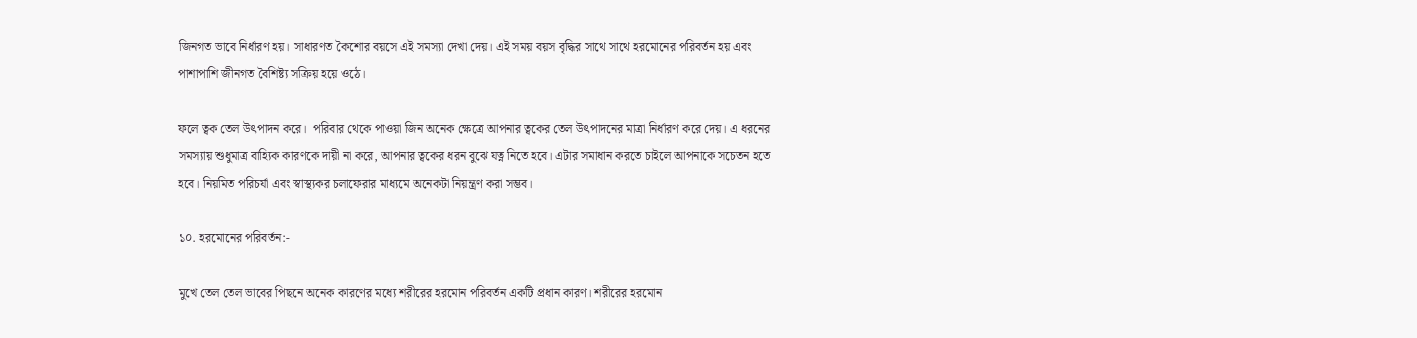জিনগত ভাবে নির্ধারণ হয়। সাধারণত কৈশোর বয়সে এই সমস্যা দেখা দেয়। এই সময় বয়স বৃদ্ধির সাথে সাথে হরমোনের পরিবর্তন হয় এবং পাশাপাশি জীনগত বৈশিষ্ট্য সক্রিয় হয়ে ওঠে।

ফলে ত্বক তেল উৎপাদন করে।  পরিবার থেকে পাওয়া জিন অনেক ক্ষেত্রে আপনার ত্বকের তেল উৎপাদনের মাত্রা নির্ধারণ করে দেয়। এ ধরনের সমস্যায় শুধুমাত্র বাহ্যিক কারণকে দায়ী না করে, আপনার ত্বকের ধরন বুঝে যত্ন নিতে হবে। এটার সমাধান করতে চাইলে আপনাকে সচেতন হতে হবে। নিয়মিত পরিচর্যা এবং স্বাস্থ্যকর চলাফেরার মাধ্যমে অনেকটা নিয়ন্ত্রণ করা সম্ভব।

১০. হরমোনের পরিবর্তন:-

মুখে তেল তেল ভাবের পিছনে অনেক কারণের মধ্যে শরীরের হরমোন পরিবর্তন একটি প্রধান কারণ। শরীরের হরমোন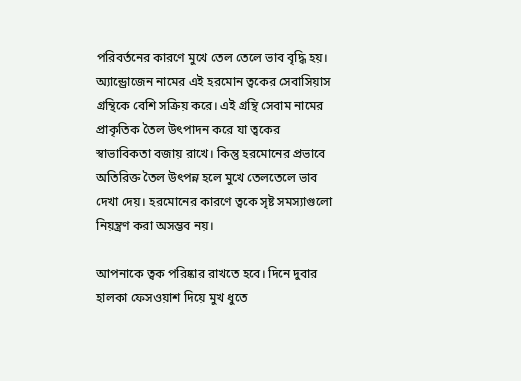পরিবর্তনের কারণে মুখে তেল তেলে ভাব বৃদ্ধি হয়। অ্যান্ড্রোজেন নামের এই হরমোন ত্বকের সেবাসিয়াস গ্রন্থিকে বেশি সক্রিয় করে। এই গ্রন্থি সেবাম নামের প্রাকৃতিক তৈল উৎপাদন করে যা ত্বকের স্বাভাবিকতা বজায় রাখে। কিন্তু হরমোনের প্রভাবে অতিরিক্ত তৈল উৎপন্ন হলে মুখে তেলতেলে ভাব দেখা দেয়। হরমোনের কারণে ত্বকে সৃষ্ট সমস্যাগুলো নিয়ন্ত্রণ করা অসম্ভব নয়।

আপনাকে ত্বক পরিষ্কার রাখতে হবে। দিনে দুবার হালকা ফেসওয়াশ দিয়ে মুখ ধুতে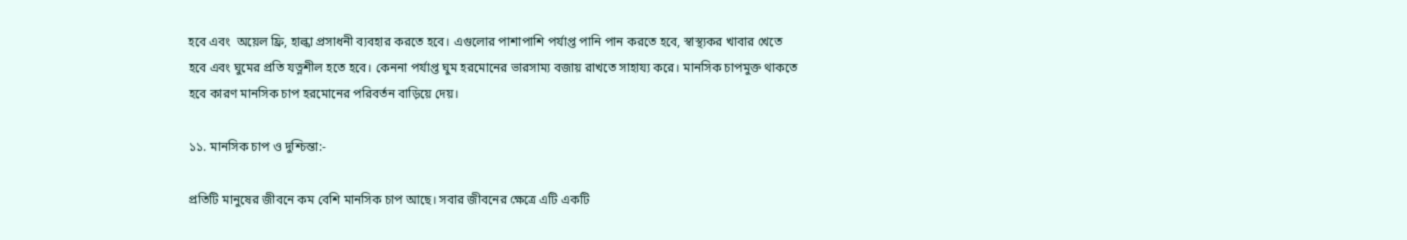হবে এবং  অয়েল ফ্রি, হাল্কা প্রসাধনী ব্যবহার করতে হবে। এগুলোর পাশাপাশি পর্যাপ্ত পানি পান করতে হবে, স্বাস্থ্যকর খাবার খেতে হবে এবং ঘুমের প্রতি যত্নশীল হতে হবে। কেননা পর্যাপ্ত ঘুম হরমোনের ভারসাম্য বজায় রাখতে সাহায্য করে। মানসিক চাপমুক্ত থাকতে হবে কারণ মানসিক চাপ হরমোনের পরিবর্তন বাড়িয়ে দেয়।

১১. মানসিক চাপ ও দুশ্চিন্তা:-

প্রতিটি মানুষের জীবনে কম বেশি মানসিক চাপ আছে। সবার জীবনের ক্ষেত্রে এটি একটি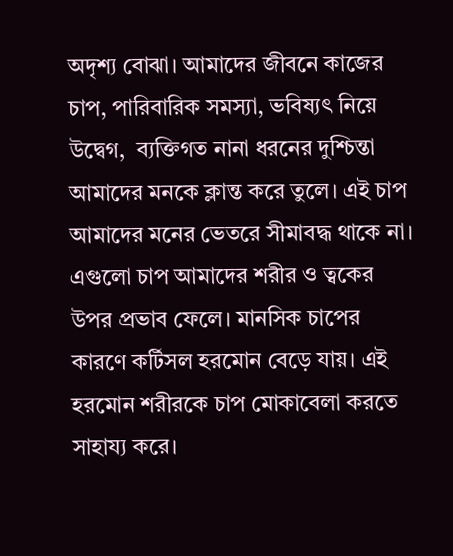অদৃশ্য বোঝা। আমাদের জীবনে কাজের চাপ, পারিবারিক সমস্যা, ভবিষ্যৎ নিয়ে উদ্বেগ,  ব্যক্তিগত নানা ধরনের দুশ্চিন্তা আমাদের মনকে ক্লান্ত করে তুলে। এই চাপ আমাদের মনের ভেতরে সীমাবদ্ধ থাকে না। এগুলো চাপ আমাদের শরীর ও ত্বকের উপর প্রভাব ফেলে। মানসিক চাপের কারণে কর্টিসল হরমোন বেড়ে যায়। এই হরমোন শরীরকে চাপ মোকাবেলা করতে সাহায্য করে।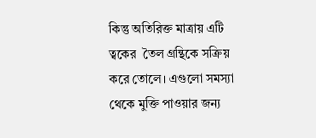কিন্তু অতিরিক্ত মাত্রায় এটি ত্বকের  তৈল গ্রন্থিকে সক্রিয় করে তোলে। এগুলো সমস্যা থেকে মুক্তি পাওয়ার জন্য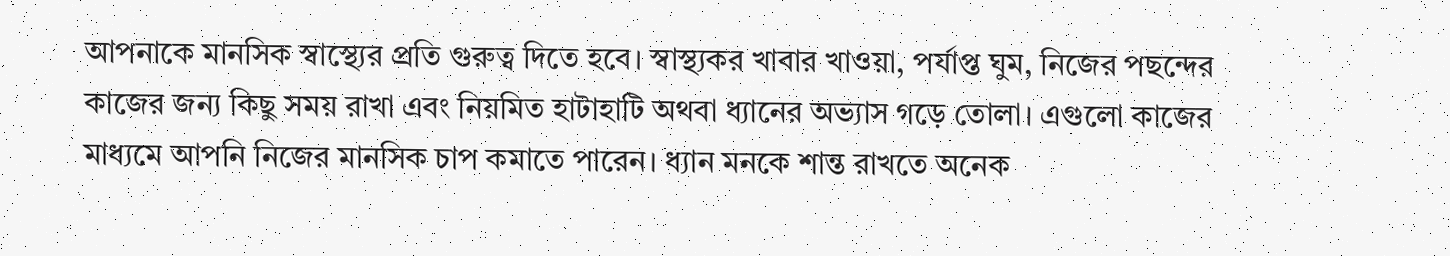আপনাকে মানসিক স্বাস্থ্যের প্রতি গুরুত্ব দিতে হবে। স্বাস্থ্যকর খাবার খাওয়া, পর্যাপ্ত ঘুম, নিজের পছন্দের কাজের জন্য কিছু সময় রাখা এবং নিয়মিত হাটাহাটি অথবা ধ্যানের অভ্যাস গড়ে তোলা। এগুলো কাজের মাধ্যমে আপনি নিজের মানসিক চাপ কমাতে পারেন। ধ্যান মনকে শান্ত রাখতে অনেক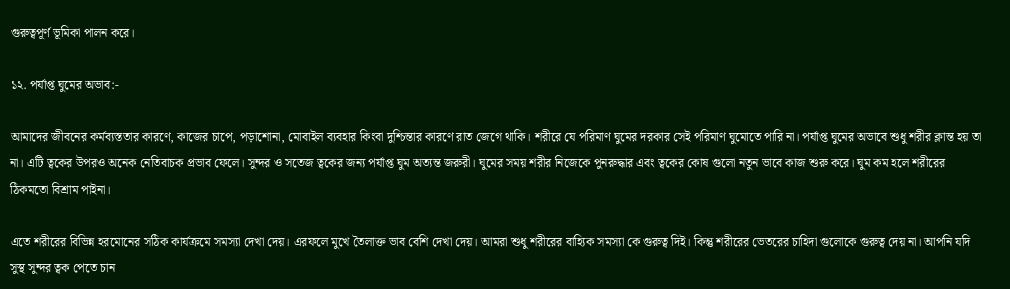গুরুত্বপূর্ণ ভূমিকা পালন করে।

১২. পর্যাপ্ত ঘুমের অভাব:-

আমাদের জীবনের কর্মব্যস্ততার কারণে, কাজের চাপে, পড়াশোনা, মোবাইল ব্যবহার কিংবা দুশ্চিন্তার কারণে রাত জেগে থাকি। শরীরে যে পরিমাণ ঘুমের দরকার সেই পরিমাণ ঘুমোতে পারি না। পর্যাপ্ত ঘুমের অভাবে শুধু শরীর ক্লান্ত হয় তা না। এটি ত্বকের উপরও অনেক নেতিবাচক প্রভাব ফেলে। সুন্দর ও সতেজ ত্বকের জন্য পর্যাপ্ত ঘুম অত্যন্ত জরুরী। ঘুমের সময় শরীর নিজেকে পুনরুদ্ধার এবং ত্বকের কোষ গুলো নতুন ভাবে কাজ শুরু করে। ঘুম কম হলে শরীরের ঠিকমতো বিশ্রাম পাইনা।

এতে শরীরের বিভিন্ন হরমোনের সঠিক কার্যক্রমে সমস্যা দেখা দেয়। এরফলে মুখে তৈলাক্ত ভাব বেশি দেখা দেয়। আমরা শুধু শরীরের বাহ্যিক সমস্যা কে গুরুত্ব দিই। কিন্তু শরীরের ভেতরের চাহিদা গুলোকে গুরুত্ব দেয় না। আপনি যদি সুস্থ সুন্দর ত্বক পেতে চান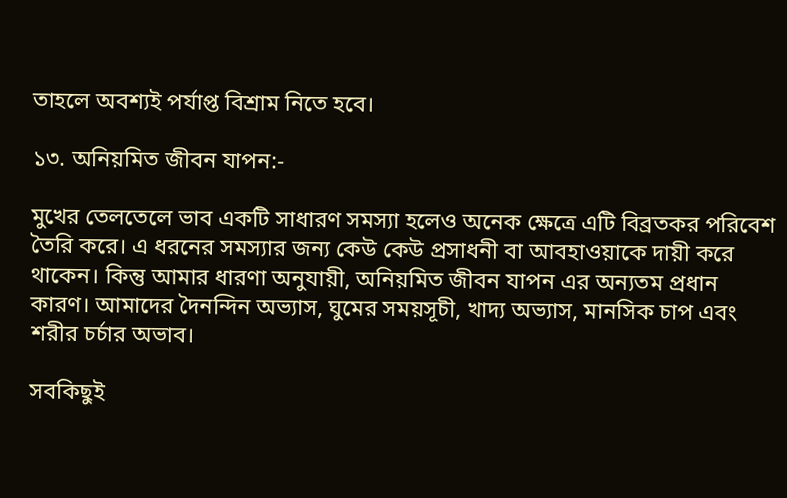তাহলে অবশ্যই পর্যাপ্ত বিশ্রাম নিতে হবে।

১৩. অনিয়মিত জীবন যাপন:-

মুখের তেলতেলে ভাব একটি সাধারণ সমস্যা হলেও অনেক ক্ষেত্রে এটি বিব্রতকর পরিবেশ তৈরি করে। এ ধরনের সমস্যার জন্য কেউ কেউ প্রসাধনী বা আবহাওয়াকে দায়ী করে থাকেন। কিন্তু আমার ধারণা অনুযায়ী, অনিয়মিত জীবন যাপন এর অন্যতম প্রধান কারণ। আমাদের দৈনন্দিন অভ্যাস, ঘুমের সময়সূচী, খাদ্য অভ্যাস, মানসিক চাপ এবং শরীর চর্চার অভাব।

সবকিছুই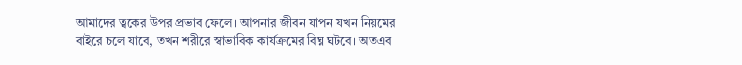আমাদের ত্বকের উপর প্রভাব ফেলে। আপনার জীবন যাপন যখন নিয়মের বাইরে চলে যাবে, তখন শরীরে স্বাভাবিক কার্যক্রমের বিঘ্ন ঘটবে। অতএব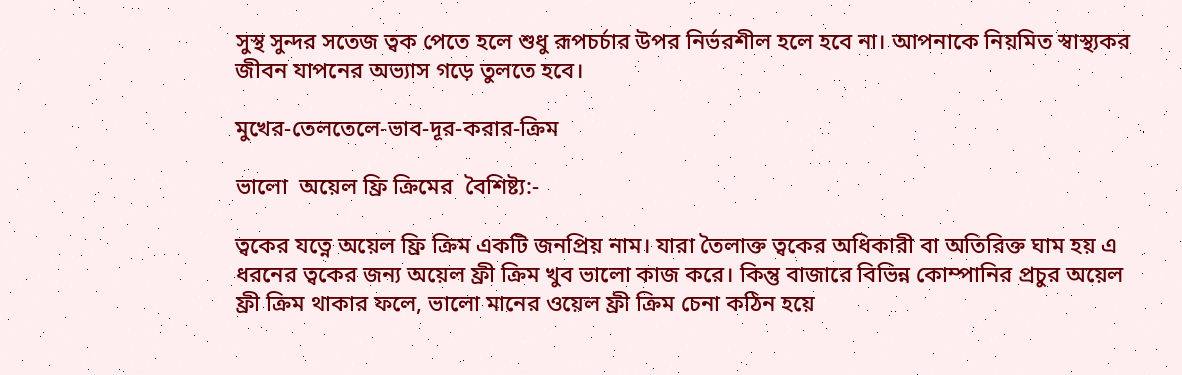সুস্থ সুন্দর সতেজ ত্বক পেতে হলে শুধু রূপচর্চার উপর নির্ভরশীল হলে হবে না। আপনাকে নিয়মিত স্বাস্থ্যকর জীবন যাপনের অভ্যাস গড়ে তুলতে হবে।

মুখের-তেলতেলে-ভাব-দূর-করার-ক্রিম

ভালো  অয়েল ফ্রি ক্রিমের  বৈশিষ্ট্য:-

ত্বকের যত্নে অয়েল ফ্রি ক্রিম একটি জনপ্রিয় নাম। যারা তৈলাক্ত ত্বকের অধিকারী বা অতিরিক্ত ঘাম হয় এ ধরনের ত্বকের জন্য অয়েল ফ্রী ক্রিম খুব ভালো কাজ করে। কিন্তু বাজারে বিভিন্ন কোম্পানির প্রচুর অয়েল ফ্রী ক্রিম থাকার ফলে, ভালো মানের ওয়েল ফ্রী ক্রিম চেনা কঠিন হয়ে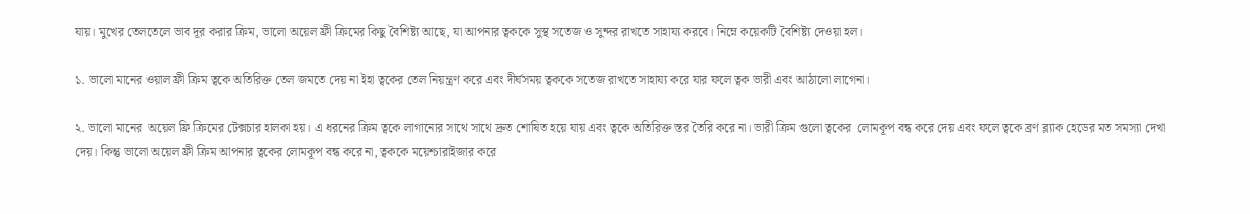যায়। মুখের তেলতেলে ভাব দূর করার ক্রিম, ভালো অয়েল ফ্রী ক্রিমের কিছু বৈশিষ্ট্য আছে, যা আপনার ত্বককে সুস্থ সতেজ ও সুন্দর রাখতে সাহায্য করবে। নিম্নে কয়েকটি বৈশিষ্ট্য দেওয়া হল।

১. ভালো মানের ওয়াল ফ্রী ক্রিম ত্বকে অতিরিক্ত তেল জমতে দেয় না ইহা ত্বকের তেল নিয়ন্ত্রণ করে এবং দীর্ঘসময় ত্বককে সতেজ রাখতে সাহায্য করে যার ফলে ত্বক ভারী এবং আঠালো লাগেনা।

২. ভালো মানের  অয়েল ফ্রি ক্রিমের টেক্সচার হালকা হয়। এ ধরনের ক্রিম ত্বকে লাগানোর সাথে সাথে দ্রুত শোষিত হয়ে যায় এবং ত্বকে অতিরিক্ত স্তর তৈরি করে না। ভারী ক্রিম গুলো ত্বকের  লোমকূপ বন্ধ করে দেয় এবং ফলে ত্বকে ব্রণ ব্ল্যাক হেডের মত সমস্যা দেখা দেয়। কিন্তু ভালো অয়েল ফ্রী ক্রিম আপনার ত্বকের লোমকূপ বন্ধ করে না, ত্বককে ময়েশ্চারাইজার করে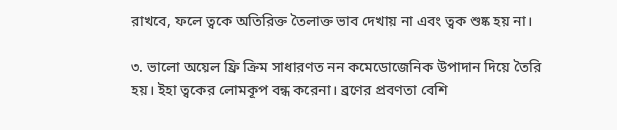রাখবে, ফলে ত্বকে অতিরিক্ত তৈলাক্ত ভাব দেখায় না এবং ত্বক শুষ্ক হয় না।

৩. ভালো অয়েল ফ্রি ক্রিম সাধারণত নন কমেডোজেনিক উপাদান দিয়ে তৈরি হয়। ইহা ত্বকের লোমকূপ বন্ধ করেনা। ব্রণের প্রবণতা বেশি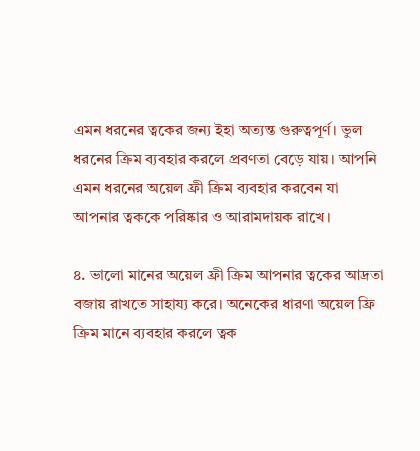এমন ধরনের ত্বকের জন্য ইহা অত্যন্ত গুরুত্বপূর্ণ। ভুল ধরনের ক্রিম ব্যবহার করলে প্রবণতা বেড়ে যায়। আপনি এমন ধরনের অয়েল ফ্রী ক্রিম ব্যবহার করবেন যা আপনার ত্বককে পরিষ্কার ও আরামদায়ক রাখে।

৪. ভালো মানের অয়েল ফ্রী ক্রিম আপনার ত্বকের আদ্রতা বজায় রাখতে সাহায্য করে। অনেকের ধারণা অয়েল ফ্রি ক্রিম মানে ব্যবহার করলে ত্বক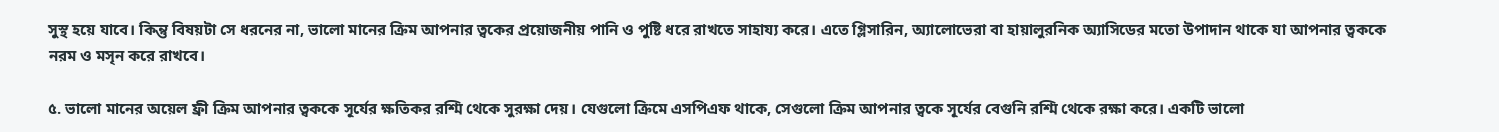সুস্থ হয়ে যাবে। কিন্তু বিষয়টা সে ধরনের না, ভালো মানের ক্রিম আপনার ত্বকের প্রয়োজনীয় পানি ও পুষ্টি ধরে রাখতে সাহায্য করে। এতে গ্লিসারিন, অ্যালোভেরা বা হায়ালুরনিক অ্যাসিডের মতো উপাদান থাকে যা আপনার ত্বককে নরম ও মসৃন করে রাখবে।

৫. ভালো মানের অয়েল ফ্রী ক্রিম আপনার ত্বককে সূর্যের ক্ষতিকর রশ্মি থেকে সুরক্ষা দেয়। যেগুলো ক্রিমে এসপিএফ থাকে, সেগুলো ক্রিম আপনার ত্বকে সূর্যের বেগুনি রশ্মি থেকে রক্ষা করে। একটি ভালো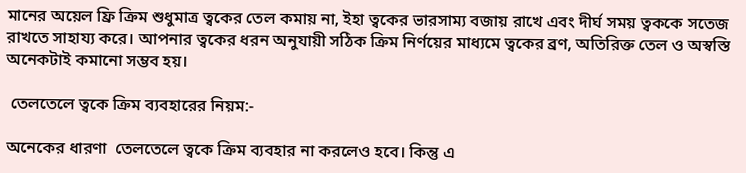মানের অয়েল ফ্রি ক্রিম শুধুমাত্র ত্বকের তেল কমায় না, ইহা ত্বকের ভারসাম্য বজায় রাখে এবং দীর্ঘ সময় ত্বককে সতেজ রাখতে সাহায্য করে। আপনার ত্বকের ধরন অনুযায়ী সঠিক ক্রিম নির্ণয়ের মাধ্যমে ত্বকের ব্রণ, অতিরিক্ত তেল ও অস্বস্তি অনেকটাই কমানো সম্ভব হয়।

 তেলতেলে ত্বকে ক্রিম ব্যবহারের নিয়ম:-

অনেকের ধারণা  তেলতেলে ত্বকে ক্রিম ব্যবহার না করলেও হবে। কিন্তু এ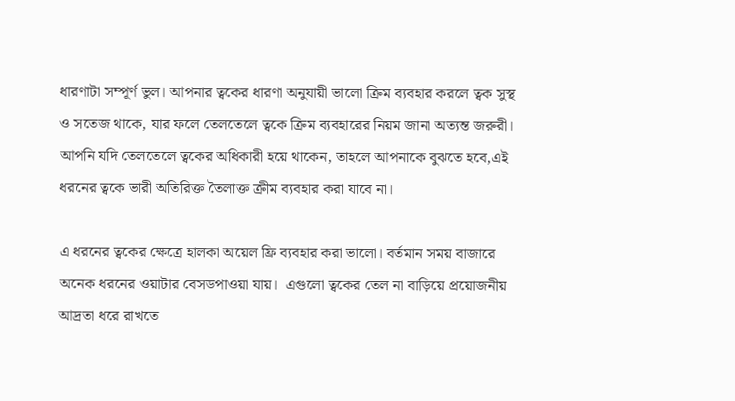ধারণাটা সম্পূর্ণ ভুল। আপনার ত্বকের ধারণা অনুযায়ী ভালো ক্রিম ব্যবহার করলে ত্বক সুস্থ ও সতেজ থাকে, যার ফলে তেলতেলে ত্বকে ক্রিম ব্যবহারের নিয়ম জানা অত্যন্ত জরুরী। আপনি যদি তেলতেলে ত্বকের অধিকারী হয়ে থাকেন, তাহলে আপনাকে বুঝতে হবে,এই ধরনের ত্বকে ভারী অতিরিক্ত তৈলাক্ত ক্রীম ব্যবহার করা যাবে না।

এ ধরনের ত্বকের ক্ষেত্রে হালকা অয়েল ফ্রি ব্যবহার করা ভালো। বর্তমান সময় বাজারে অনেক ধরনের ওয়াটার বেসডপাওয়া যায়।  এগুলো ত্বকের তেল না বাড়িয়ে প্রয়োজনীয় আদ্রতা ধরে রাখতে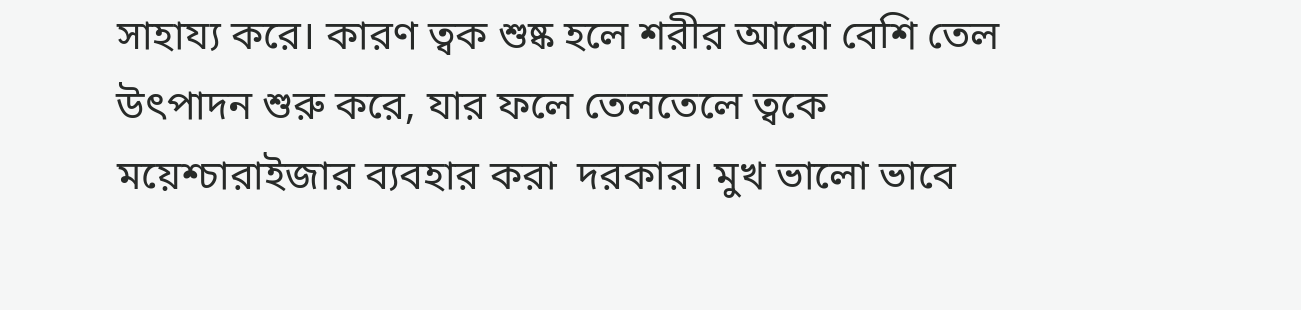সাহায্য করে। কারণ ত্বক শুষ্ক হলে শরীর আরো বেশি তেল উৎপাদন শুরু করে, যার ফলে তেলতেলে ত্বকে ময়েশ্চারাইজার ব্যবহার করা  দরকার। মুখ ভালো ভাবে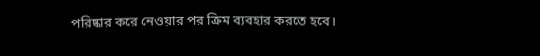পরিষ্কার করে নেওয়ার পর ক্রিম ব্যবহার করতে হবে।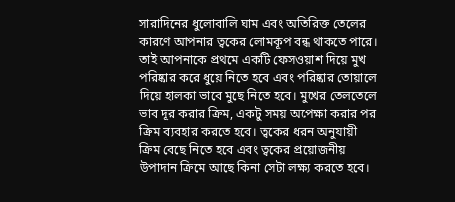সারাদিনের ধুলোবালি ঘাম এবং অতিরিক্ত তেলের কারণে আপনার ত্বকের লোমকূপ বন্ধ থাকতে পারে। তাই আপনাকে প্রথমে একটি ফেসওয়াশ দিয়ে মুখ পরিষ্কার করে ধুয়ে নিতে হবে এবং পরিষ্কার তোয়ালে দিয়ে হালকা ভাবে মুছে নিতে হবে। মুখের তেলতেলে ভাব দূর করার ক্রিম, একটু সময় অপেক্ষা করার পর ক্রিম ব্যবহার করতে হবে। ত্বকের ধরন অনুযায়ী ক্রিম বেছে নিতে হবে এবং ত্বকের প্রয়োজনীয় উপাদান ক্রিমে আছে কিনা সেটা লক্ষ্য করতে হবে।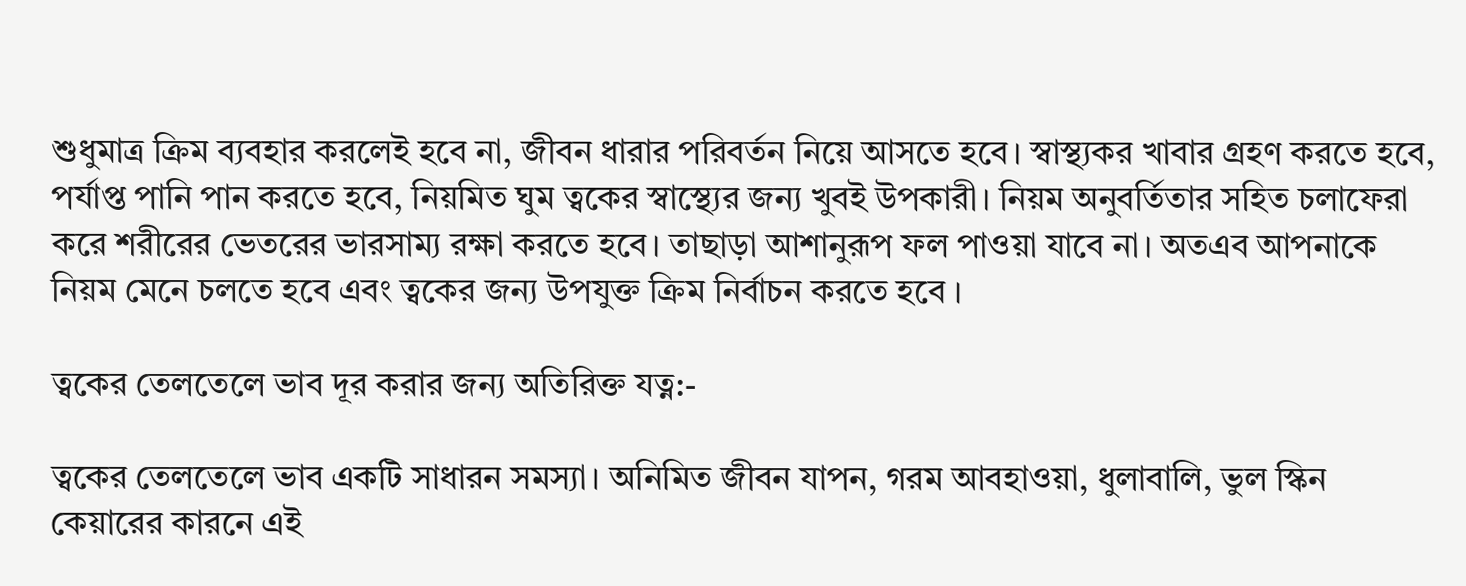শুধুমাত্র ক্রিম ব্যবহার করলেই হবে না, জীবন ধারার পরিবর্তন নিয়ে আসতে হবে। স্বাস্থ্যকর খাবার গ্রহণ করতে হবে, পর্যাপ্ত পানি পান করতে হবে, নিয়মিত ঘুম ত্বকের স্বাস্থ্যের জন্য খুবই উপকারী। নিয়ম অনুবর্তিতার সহিত চলাফেরা করে শরীরের ভেতরের ভারসাম্য রক্ষা করতে হবে। তাছাড়া আশানুরূপ ফল পাওয়া যাবে না। অতএব আপনাকে নিয়ম মেনে চলতে হবে এবং ত্বকের জন্য উপযুক্ত ক্রিম নির্বাচন করতে হবে ।

ত্বকের তেলতেলে ভাব দূর করার জন্য অতিরিক্ত যত্ন:-

ত্বকের তেলতেলে ভাব একটি সাধারন সমস্যা। অনিমিত জীবন যাপন, গরম আবহাওয়া, ধুলাবালি, ভুল স্কিন কেয়ারের কারনে এই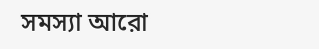সমস্যা আরো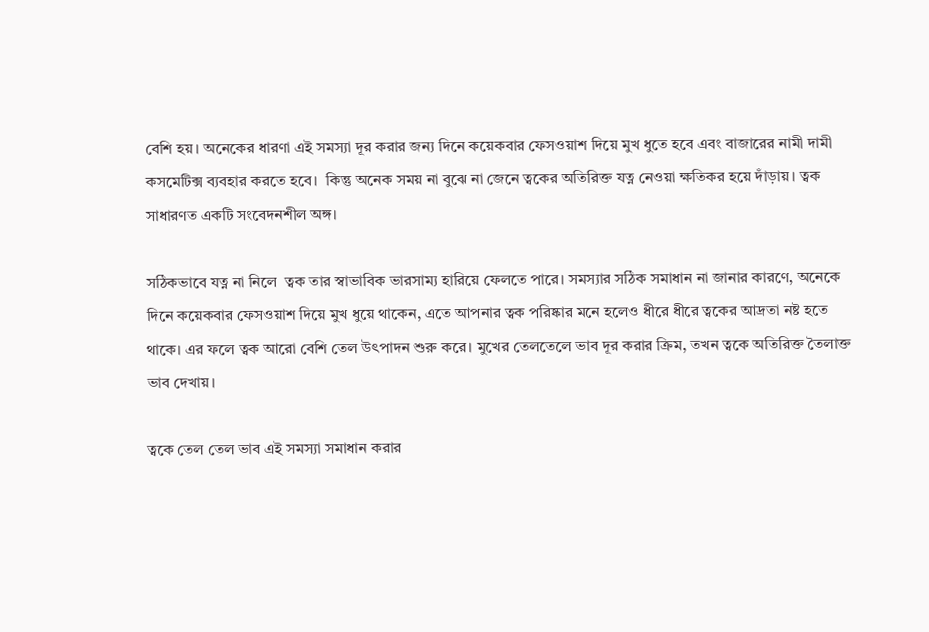বেশি হয়। অনেকের ধারণা এই সমস্যা দূর করার জন্য দিনে কয়েকবার ফেসওয়াশ দিয়ে মুখ ধুতে হবে এবং বাজারের নামী দামী কসমেটিক্স ব্যবহার করতে হবে।  কিন্তু অনেক সময় না বুঝে না জেনে ত্বকের অতিরিক্ত যত্ন নেওয়া ক্ষতিকর হয়ে দাঁড়ায়। ত্বক সাধারণত একটি সংবেদনশীল অঙ্গ।

সঠিকভাবে যত্ন না নিলে  ত্বক তার স্বাভাবিক ভারসাম্য হারিয়ে ফেলতে পারে। সমস্যার সঠিক সমাধান না জানার কারণে, অনেকে দিনে কয়েকবার ফেসওয়াশ দিয়ে মুখ ধুয়ে থাকেন, এতে আপনার ত্বক পরিষ্কার মনে হলেও ধীরে ধীরে ত্বকের আদ্রতা নষ্ট হতে থাকে। এর ফলে ত্বক আরো বেশি তেল উৎপাদন শুরু করে। মুখের তেলতেলে ভাব দূর করার ক্রিম, তখন ত্বকে অতিরিক্ত তৈলাক্ত ভাব দেখায়।

ত্বকে তেল তেল ভাব এই সমস্যা সমাধান করার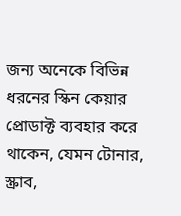জন্য অনেকে বিভিন্ন ধরনের স্কিন কেয়ার প্রোডাক্ট ব্যবহার করে থাকেন, যেমন টোনার, স্ক্রাব,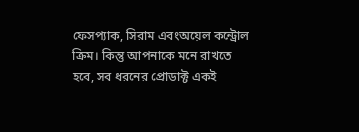ফেসপ্যাক, সিরাম এবংঅয়েল কন্ট্রোল ক্রিম। কিন্তু আপনাকে মনে রাখতে হবে, সব ধরনের প্রোডাক্ট একই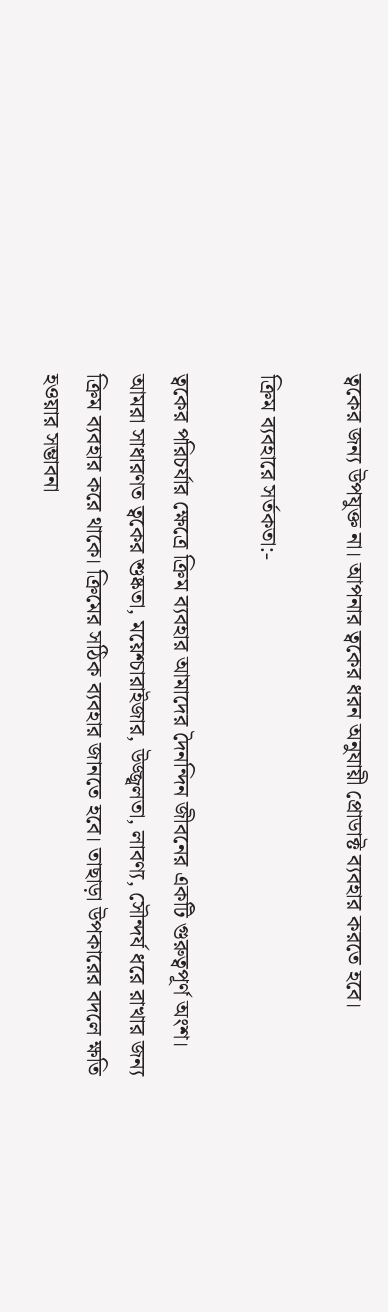ত্বকের জন্য উপযুক্ত না। আপনার ত্বকের ধরন অনুযায়ী প্রোডাক্ট ব্যবহার করতে হবে।

ক্রিম ব্যবহারে সর্তকতা:-

ত্বকের পরিচর্যার ক্ষেত্রে ক্রিম ব্যবহার আমাদের দৈনন্দিন জীবনের একটি গুরুত্বপূর্ণ অংশ। আমরা সাধারণত ত্বকের শুষ্কতা, ময়েশ্চারাইজার, উজ্জ্বলতা, লাবণ্য, সৌন্দর্য ধরে রাখার জন্য ক্রিম ব্যবহার করে থাকে। ক্রিমের সঠিক ব্যবহার জানতে হবে। তাছাড়া উপকারের বদলে ক্ষতি হওয়ার সম্ভাবনা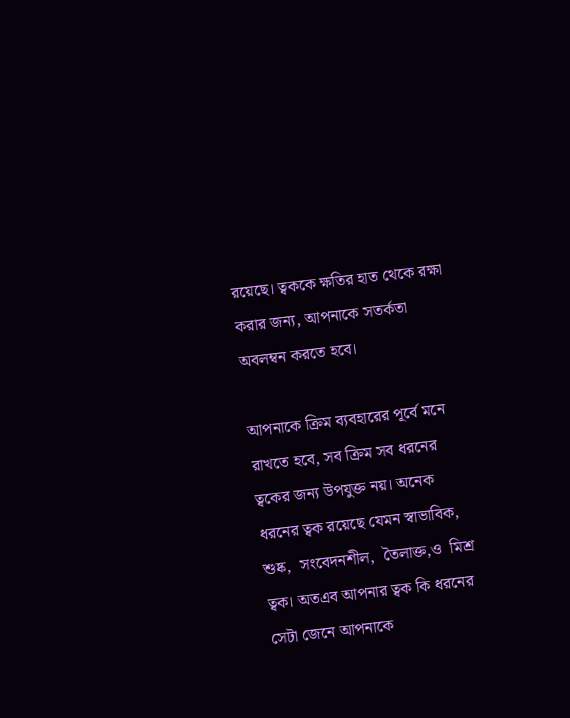রয়েছে। ত্বককে ক্ষতির হাত থেকে রক্ষা করার জন্য, আপনাকে সতর্কতা অবলম্বন করতে হবে।

আপনাকে ক্রিম ব্যবহারের পূর্বে মনে রাখতে হবে, সব ক্রিম সব ধরনের ত্বকের জন্য উপযুক্ত নয়। অনেক ধরনের ত্বক রয়েছে যেমন স্বাভাবিক, শুষ্ক,  সংবেদনশীল,  তৈলাক্ত,ও  মিশ্র ত্বক। অতএব আপনার ত্বক কি ধরনের সেটা জেনে আপনাকে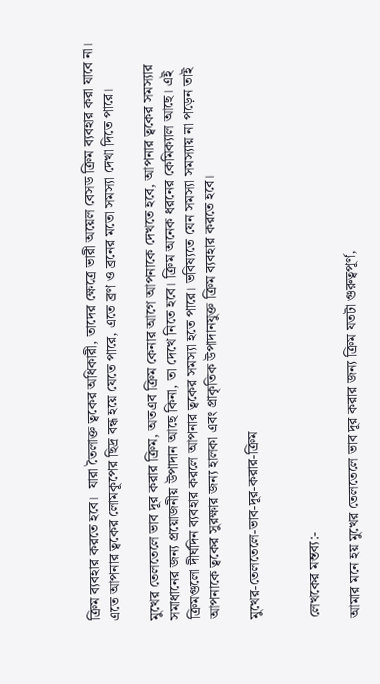ক্রিম ব্যবহার করতে হবে।  যারা তৈলাক্ত ত্বকের অধিকারী, তাদের ক্ষেত্রে ভারী অয়েল বেসড ক্রিম ব্যবহার করা যাবে না। এতে আপনার ত্বকের লোমকূপের ছিদ্র বন্ধ হয়ে যেতে পারে, এতে ব্রণ ও ব্রনের মতো সমস্যা দেখা দিতে পারে।

মুখের তেলতেলে ভাব দূর করার ক্রিম, অতএব ক্রিম কেনার আগে আপনাকে দেখতে হবে, আপনার ত্বকের সমস্যার সমাধানের জন্য প্রয়োজনীয় উপাদান আছে কিনা, তা দেখে নিতে হবে। ক্রিম অনেক ধরনের কেমিক্যাল আছে। এই ক্রিমগুলো দীর্ঘদিন ব্যবহার করলে আপনার ত্বকের সমস্যা হতে পারে। ভবিষ্যতে যেন সমস্যা সমস্যায় না পড়েন তাই আপনাকে ত্বকের সুরক্ষার জন্য হালকা এবং প্রাকৃতিক উপাদানযুক্ত ক্রিম ব্যবহার করতে হবে।

মুখের-তেলতেলে-ভাব-দূর-করার-ক্রিম


লেখকের মন্তব্য:-

আমার মনে হয় মুখের তেলতেলে ভাব দূর করার জন্য ক্রিম যতটা গুরুত্বপূর্ণ,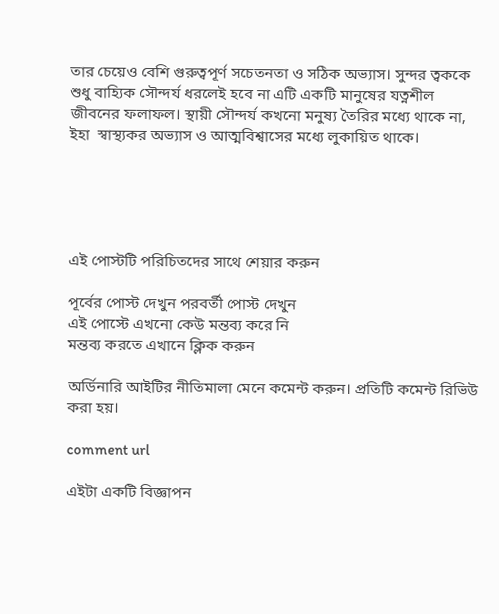তার চেয়েও বেশি গুরুত্বপূর্ণ সচেতনতা ও সঠিক অভ্যাস। সুন্দর ত্বককে শুধু বাহ্যিক সৌন্দর্য ধরলেই হবে না এটি একটি মানুষের যত্নশীল জীবনের ফলাফল। স্থায়ী সৌন্দর্য কখনো মনুষ্য তৈরির মধ্যে থাকে না, ইহা  স্বাস্থ্যকর অভ্যাস ও আত্মবিশ্বাসের মধ্যে লুকায়িত থাকে।





এই পোস্টটি পরিচিতদের সাথে শেয়ার করুন

পূর্বের পোস্ট দেখুন পরবর্তী পোস্ট দেখুন
এই পোস্টে এখনো কেউ মন্তব্য করে নি
মন্তব্য করতে এখানে ক্লিক করুন

অর্ডিনারি আইটির নীতিমালা মেনে কমেন্ট করুন। প্রতিটি কমেন্ট রিভিউ করা হয়।

comment url

এইটা একটি বিজ্ঞাপন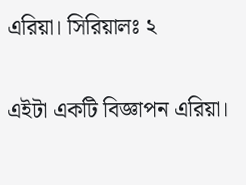এরিয়া। সিরিয়ালঃ ২

এইটা একটি বিজ্ঞাপন এরিয়া।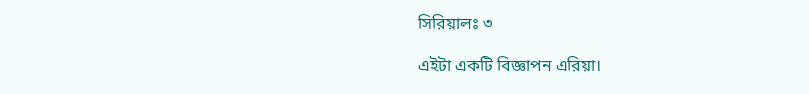সিরিয়ালঃ ৩

এইটা একটি বিজ্ঞাপন এরিয়া।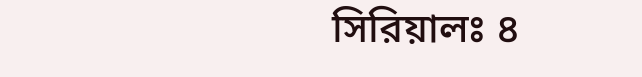সিরিয়ালঃ ৪